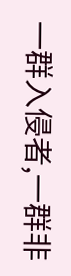一群入侵者,一群非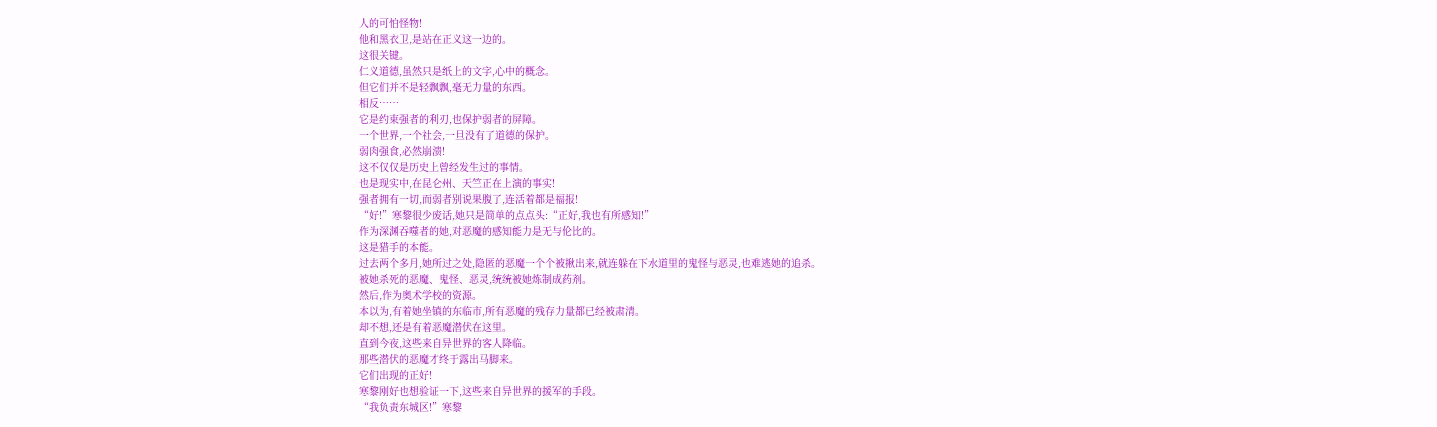人的可怕怪物!
他和黑衣卫,是站在正义这一边的。
这很关键。
仁义道德,虽然只是纸上的文字,心中的概念。
但它们并不是轻飘飘,毫无力量的东西。
相反……
它是约束强者的利刃,也保护弱者的屏障。
一个世界,一个社会,一旦没有了道德的保护。
弱肉强食,必然崩溃!
这不仅仅是历史上曾经发生过的事情。
也是现实中,在昆仑州、天竺正在上演的事实!
强者拥有一切,而弱者别说果腹了,连活着都是福报!
“好!”寒黎很少废话,她只是简单的点点头:“正好,我也有所感知!”
作为深渊吞噬者的她,对恶魔的感知能力是无与伦比的。
这是猎手的本能。
过去两个多月,她所过之处,隐匿的恶魔一个个被揪出来,就连躲在下水道里的鬼怪与恶灵,也难逃她的追杀。
被她杀死的恶魔、鬼怪、恶灵,统统被她炼制成药剂。
然后,作为奥术学校的资源。
本以为,有着她坐镇的东临市,所有恶魔的残存力量都已经被肃清。
却不想,还是有着恶魔潜伏在这里。
直到今夜,这些来自异世界的客人降临。
那些潜伏的恶魔才终于露出马脚来。
它们出现的正好!
寒黎刚好也想验证一下,这些来自异世界的援军的手段。
“我负责东城区!”寒黎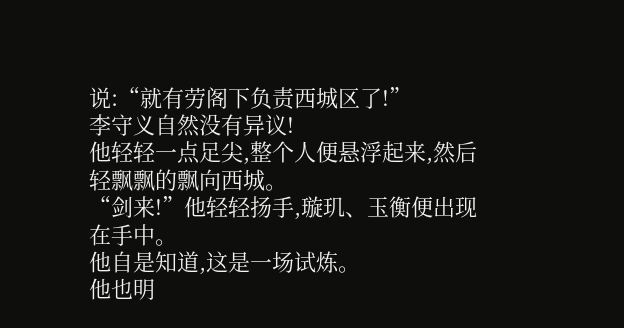说:“就有劳阁下负责西城区了!”
李守义自然没有异议!
他轻轻一点足尖,整个人便悬浮起来,然后轻飘飘的飘向西城。
“剑来!”他轻轻扬手,璇玑、玉衡便出现在手中。
他自是知道,这是一场试炼。
他也明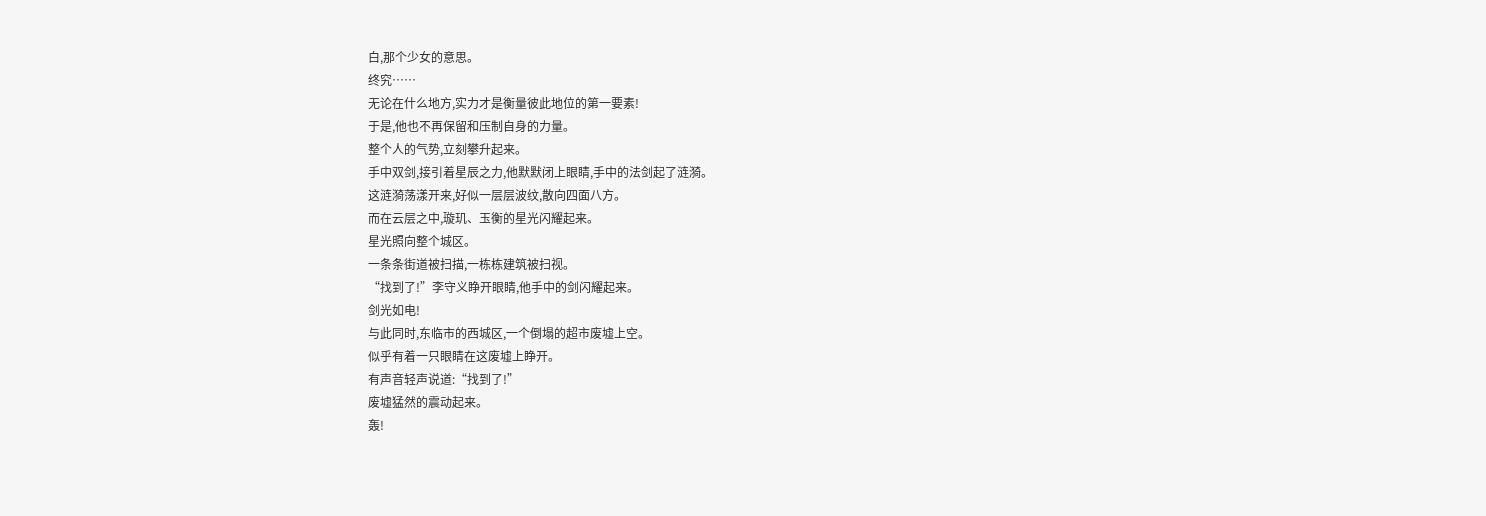白,那个少女的意思。
终究……
无论在什么地方,实力才是衡量彼此地位的第一要素!
于是,他也不再保留和压制自身的力量。
整个人的气势,立刻攀升起来。
手中双剑,接引着星辰之力,他默默闭上眼睛,手中的法剑起了涟漪。
这涟漪荡漾开来,好似一层层波纹,散向四面八方。
而在云层之中,璇玑、玉衡的星光闪耀起来。
星光照向整个城区。
一条条街道被扫描,一栋栋建筑被扫视。
“找到了!”李守义睁开眼睛,他手中的剑闪耀起来。
剑光如电!
与此同时,东临市的西城区,一个倒塌的超市废墟上空。
似乎有着一只眼睛在这废墟上睁开。
有声音轻声说道:“找到了!”
废墟猛然的震动起来。
轰!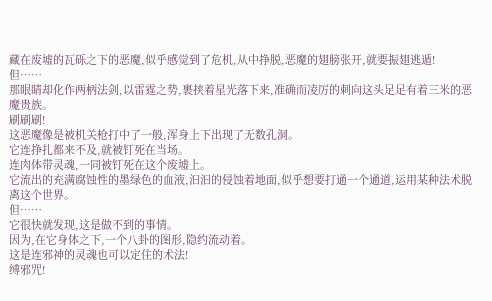藏在废墟的瓦砾之下的恶魔,似乎感觉到了危机,从中挣脱,恶魔的翅膀张开,就要振翅逃遁!
但……
那眼睛却化作两柄法剑,以雷霆之势,裹挟着星光落下来,准确而凌厉的刺向这头足足有着三米的恶魔贵族。
刷刷刷!
这恶魔像是被机关枪打中了一般,浑身上下出现了无数孔洞。
它连挣扎都来不及,就被钉死在当场。
连肉体带灵魂,一同被钉死在这个废墟上。
它流出的充满腐蚀性的墨绿色的血液,汩汩的侵蚀着地面,似乎想要打通一个通道,运用某种法术脱离这个世界。
但……
它很快就发现,这是做不到的事情。
因为,在它身体之下,一个八卦的图形,隐约流动着。
这是连邪神的灵魂也可以定住的术法!
缚邪咒!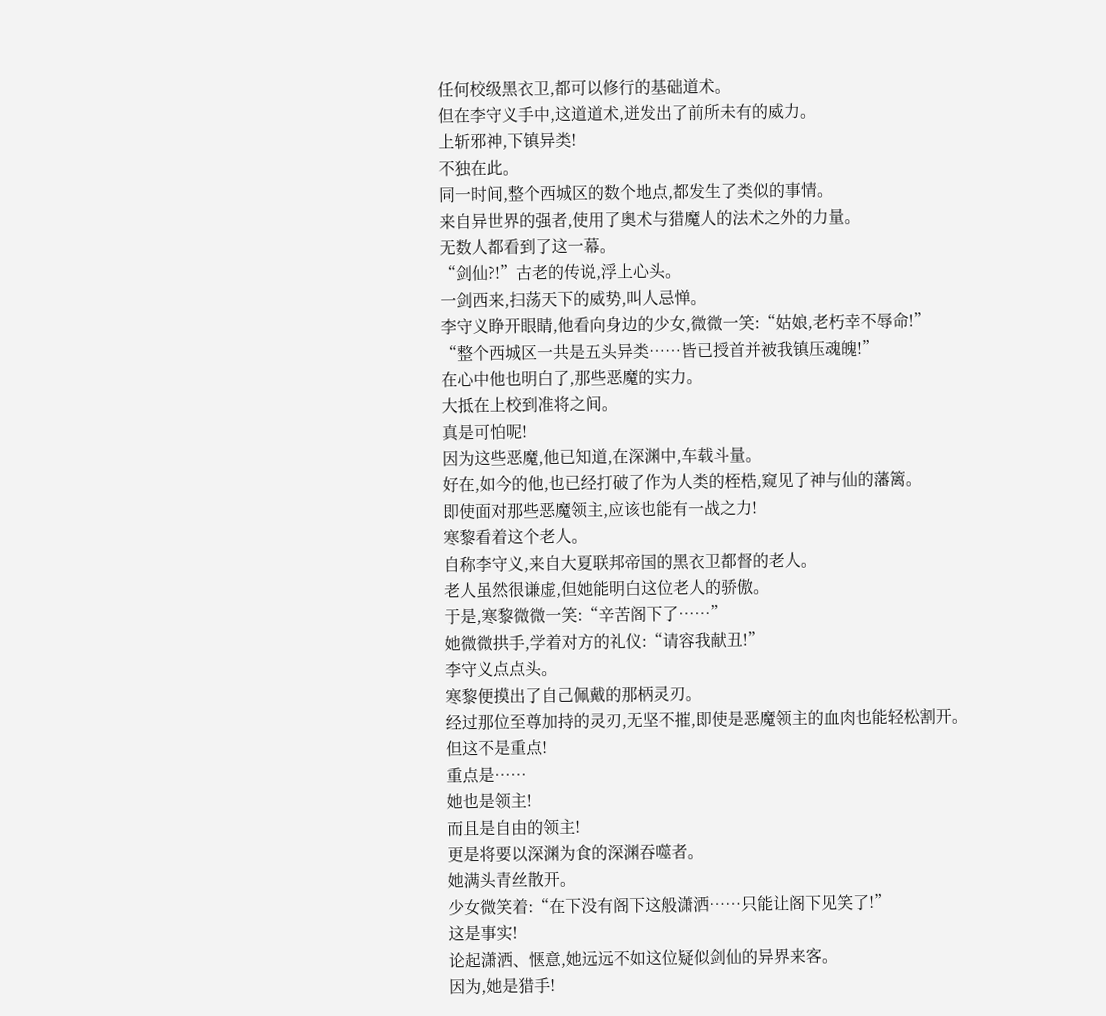任何校级黑衣卫,都可以修行的基础道术。
但在李守义手中,这道道术,迸发出了前所未有的威力。
上斩邪神,下镇异类!
不独在此。
同一时间,整个西城区的数个地点,都发生了类似的事情。
来自异世界的强者,使用了奥术与猎魔人的法术之外的力量。
无数人都看到了这一幕。
“剑仙?!”古老的传说,浮上心头。
一剑西来,扫荡天下的威势,叫人忌惮。
李守义睁开眼睛,他看向身边的少女,微微一笑:“姑娘,老朽幸不辱命!”
“整个西城区一共是五头异类……皆已授首并被我镇压魂魄!”
在心中他也明白了,那些恶魔的实力。
大抵在上校到准将之间。
真是可怕呢!
因为这些恶魔,他已知道,在深渊中,车载斗量。
好在,如今的他,也已经打破了作为人类的桎梏,窥见了神与仙的藩篱。
即使面对那些恶魔领主,应该也能有一战之力!
寒黎看着这个老人。
自称李守义,来自大夏联邦帝国的黑衣卫都督的老人。
老人虽然很谦虚,但她能明白这位老人的骄傲。
于是,寒黎微微一笑:“辛苦阁下了……”
她微微拱手,学着对方的礼仪:“请容我献丑!”
李守义点点头。
寒黎便摸出了自己佩戴的那柄灵刃。
经过那位至尊加持的灵刃,无坚不摧,即使是恶魔领主的血肉也能轻松割开。
但这不是重点!
重点是……
她也是领主!
而且是自由的领主!
更是将要以深渊为食的深渊吞噬者。
她满头青丝散开。
少女微笑着:“在下没有阁下这般潇洒……只能让阁下见笑了!”
这是事实!
论起潇洒、惬意,她远远不如这位疑似剑仙的异界来客。
因为,她是猎手!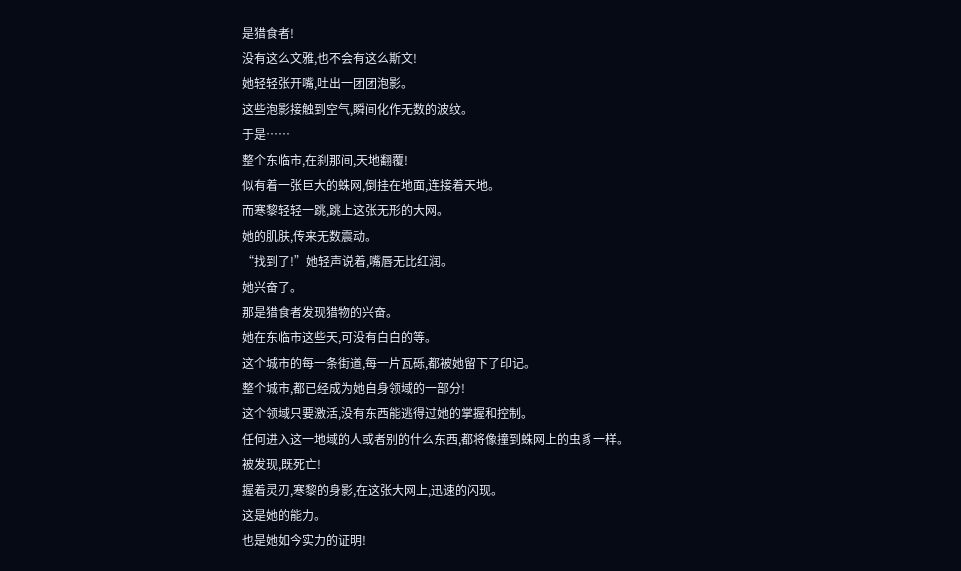是猎食者!
没有这么文雅,也不会有这么斯文!
她轻轻张开嘴,吐出一团团泡影。
这些泡影接触到空气,瞬间化作无数的波纹。
于是……
整个东临市,在刹那间,天地翻覆!
似有着一张巨大的蛛网,倒挂在地面,连接着天地。
而寒黎轻轻一跳,跳上这张无形的大网。
她的肌肤,传来无数震动。
“找到了!”她轻声说着,嘴唇无比红润。
她兴奋了。
那是猎食者发现猎物的兴奋。
她在东临市这些天,可没有白白的等。
这个城市的每一条街道,每一片瓦砾,都被她留下了印记。
整个城市,都已经成为她自身领域的一部分!
这个领域只要激活,没有东西能逃得过她的掌握和控制。
任何进入这一地域的人或者别的什么东西,都将像撞到蛛网上的虫豸一样。
被发现,既死亡!
握着灵刃,寒黎的身影,在这张大网上,迅速的闪现。
这是她的能力。
也是她如今实力的证明!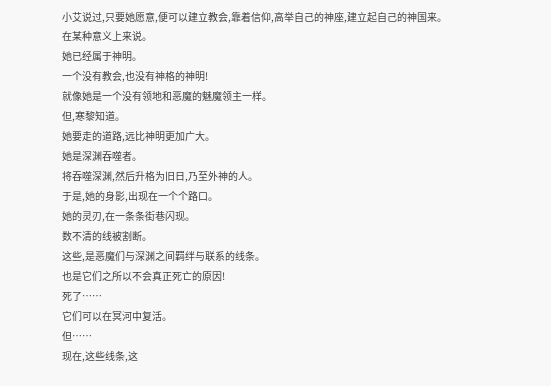小艾说过,只要她愿意,便可以建立教会,靠着信仰,高举自己的神座,建立起自己的神国来。
在某种意义上来说。
她已经属于神明。
一个没有教会,也没有神格的神明!
就像她是一个没有领地和恶魔的魅魔领主一样。
但,寒黎知道。
她要走的道路,远比神明更加广大。
她是深渊吞噬者。
将吞噬深渊,然后升格为旧日,乃至外神的人。
于是,她的身影,出现在一个个路口。
她的灵刃,在一条条街巷闪现。
数不清的线被割断。
这些,是恶魔们与深渊之间羁绊与联系的线条。
也是它们之所以不会真正死亡的原因!
死了……
它们可以在冥河中复活。
但……
现在,这些线条,这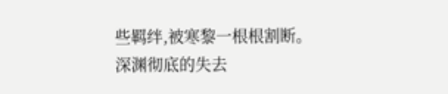些羁绊,被寒黎一根根割断。
深渊彻底的失去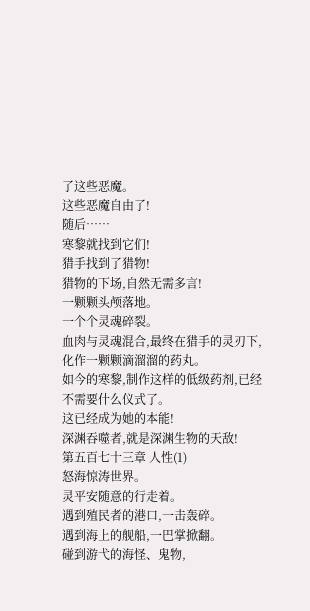了这些恶魔。
这些恶魔自由了!
随后……
寒黎就找到它们!
猎手找到了猎物!
猎物的下场,自然无需多言!
一颗颗头颅落地。
一个个灵魂碎裂。
血肉与灵魂混合,最终在猎手的灵刃下,化作一颗颗滴溜溜的药丸。
如今的寒黎,制作这样的低级药剂,已经不需要什么仪式了。
这已经成为她的本能!
深渊吞噬者,就是深渊生物的天敌!
第五百七十三章 人性(1)
怒海惊涛世界。
灵平安随意的行走着。
遇到殖民者的港口,一击轰碎。
遇到海上的舰船,一巴掌掀翻。
碰到游弋的海怪、鬼物,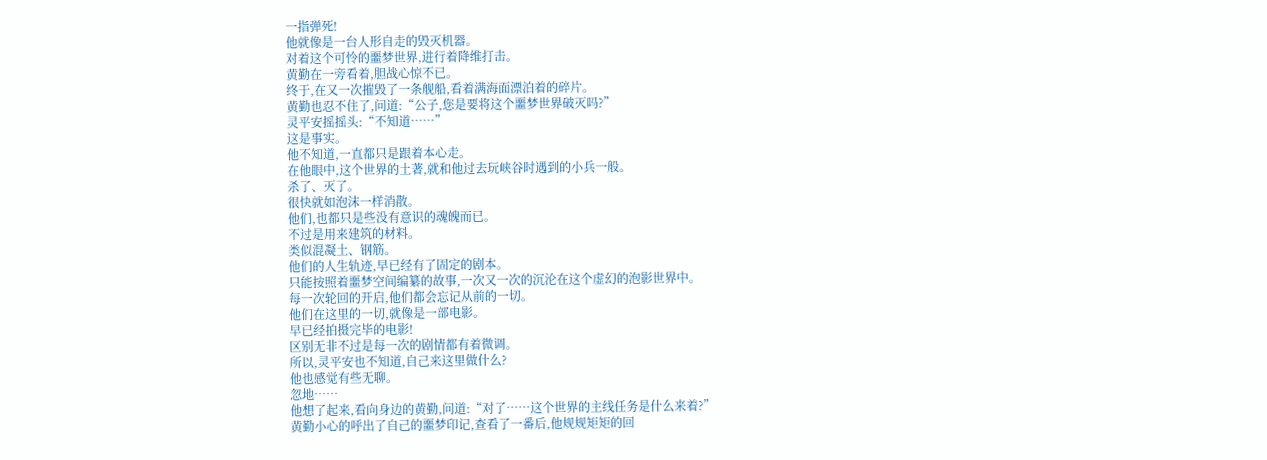一指弹死!
他就像是一台人形自走的毁灭机器。
对着这个可怜的噩梦世界,进行着降维打击。
黄勤在一旁看着,胆战心惊不已。
终于,在又一次摧毁了一条舰船,看着满海面漂泊着的碎片。
黄勤也忍不住了,问道:“公子,您是要将这个噩梦世界破灭吗?”
灵平安摇摇头:“不知道……”
这是事实。
他不知道,一直都只是跟着本心走。
在他眼中,这个世界的土著,就和他过去玩峡谷时遇到的小兵一般。
杀了、灭了。
很快就如泡沫一样消散。
他们,也都只是些没有意识的魂魄而已。
不过是用来建筑的材料。
类似混凝土、钢筋。
他们的人生轨迹,早已经有了固定的剧本。
只能按照着噩梦空间编纂的故事,一次又一次的沉沦在这个虚幻的泡影世界中。
每一次轮回的开启,他们都会忘记从前的一切。
他们在这里的一切,就像是一部电影。
早已经拍摄完毕的电影!
区别无非不过是每一次的剧情都有着微调。
所以,灵平安也不知道,自己来这里做什么?
他也感觉有些无聊。
忽地……
他想了起来,看向身边的黄勤,问道:“对了……这个世界的主线任务是什么来着?”
黄勤小心的呼出了自己的噩梦印记,查看了一番后,他规规矩矩的回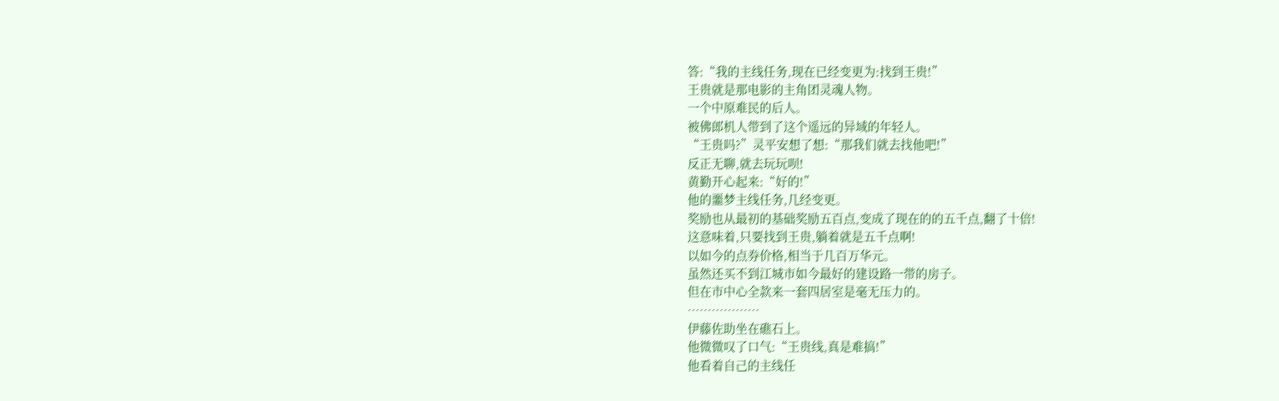答:“我的主线任务,现在已经变更为:找到王贵!”
王贵就是那电影的主角团灵魂人物。
一个中原难民的后人。
被佛郎机人带到了这个遥远的异域的年轻人。
“王贵吗?”灵平安想了想:“那我们就去找他吧!”
反正无聊,就去玩玩呗!
黄勤开心起来:“好的!”
他的噩梦主线任务,几经变更。
奖励也从最初的基础奖励五百点,变成了现在的的五千点,翻了十倍!
这意味着,只要找到王贵,躺着就是五千点啊!
以如今的点券价格,相当于几百万华元。
虽然还买不到江城市如今最好的建设路一带的房子。
但在市中心全款来一套四居室是毫无压力的。
………………
伊藤佐助坐在礁石上。
他微微叹了口气:“王贵线,真是难搞!”
他看着自己的主线任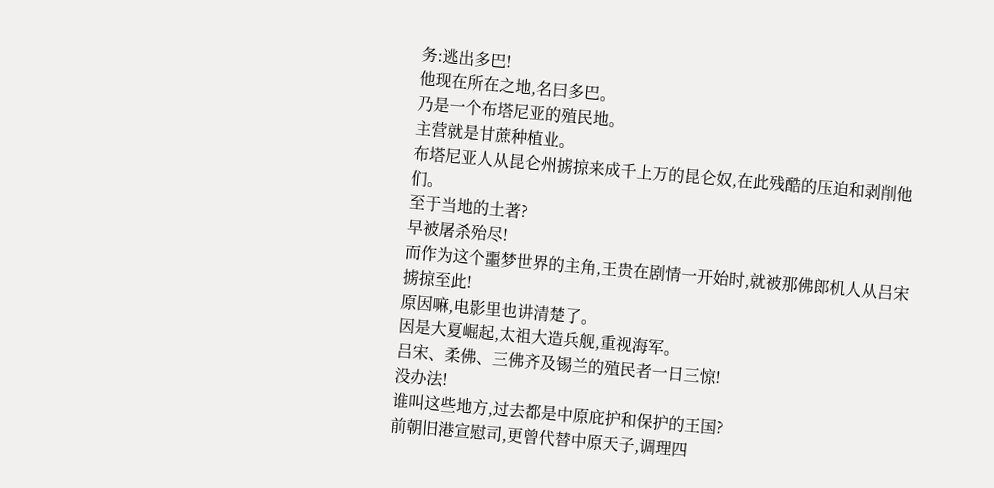务:逃出多巴!
他现在所在之地,名曰多巴。
乃是一个布塔尼亚的殖民地。
主营就是甘蔗种植业。
布塔尼亚人从昆仑州掳掠来成千上万的昆仑奴,在此残酷的压迫和剥削他们。
至于当地的土著?
早被屠杀殆尽!
而作为这个噩梦世界的主角,王贵在剧情一开始时,就被那佛郎机人从吕宋掳掠至此!
原因嘛,电影里也讲清楚了。
因是大夏崛起,太祖大造兵舰,重视海军。
吕宋、柔佛、三佛齐及锡兰的殖民者一日三惊!
没办法!
谁叫这些地方,过去都是中原庇护和保护的王国?
前朝旧港宣慰司,更曾代替中原天子,调理四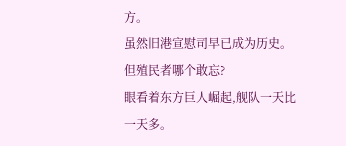方。
虽然旧港宣慰司早已成为历史。
但殖民者哪个敢忘?
眼看着东方巨人崛起,舰队一天比一天多。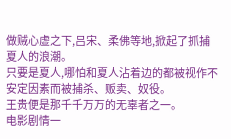做贼心虚之下,吕宋、柔佛等地,掀起了抓捕夏人的浪潮。
只要是夏人,哪怕和夏人沾着边的都被视作不安定因素而被捕杀、贩卖、奴役。
王贵便是那千千万万的无辜者之一。
电影剧情一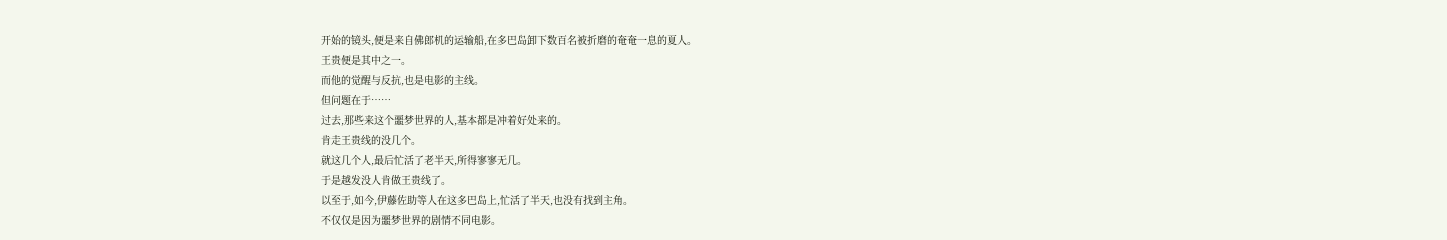开始的镜头,便是来自佛郎机的运输船,在多巴岛卸下数百名被折磨的奄奄一息的夏人。
王贵便是其中之一。
而他的觉醒与反抗,也是电影的主线。
但问题在于……
过去,那些来这个噩梦世界的人,基本都是冲着好处来的。
肯走王贵线的没几个。
就这几个人,最后忙活了老半天,所得寥寥无几。
于是越发没人肯做王贵线了。
以至于,如今,伊藤佐助等人在这多巴岛上,忙活了半天,也没有找到主角。
不仅仅是因为噩梦世界的剧情不同电影。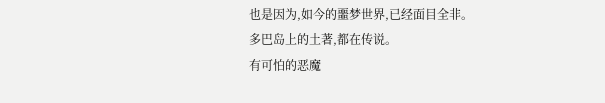也是因为,如今的噩梦世界,已经面目全非。
多巴岛上的土著,都在传说。
有可怕的恶魔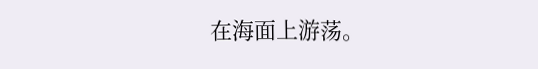在海面上游荡。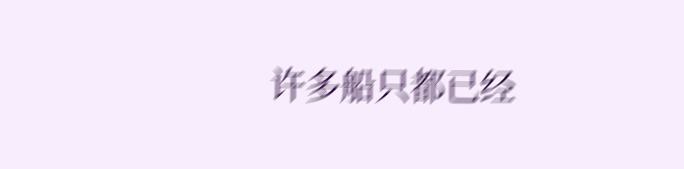许多船只都已经